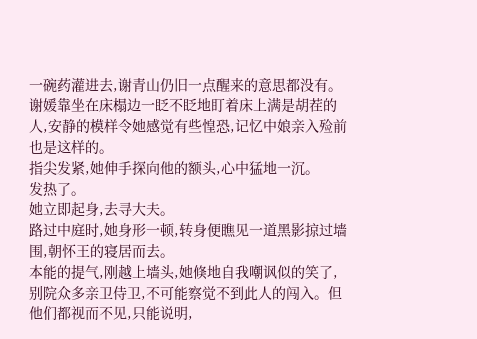一碗药灌进去,谢青山仍旧一点醒来的意思都没有。
谢媛靠坐在床榻边一眨不眨地盯着床上满是胡茬的人,安静的模样令她感觉有些惶恐,记忆中娘亲入殓前也是这样的。
指尖发紧,她伸手探向他的额头,心中猛地一沉。
发热了。
她立即起身,去寻大夫。
路过中庭时,她身形一顿,转身便瞧见一道黑影掠过墙围,朝怀王的寝居而去。
本能的提气,刚越上墙头,她倏地自我嘲讽似的笑了,别院众多亲卫侍卫,不可能察觉不到此人的闯入。但他们都视而不见,只能说明,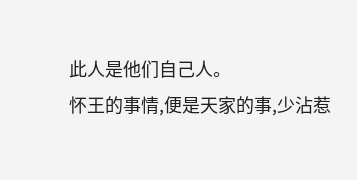此人是他们自己人。
怀王的事情,便是天家的事,少沾惹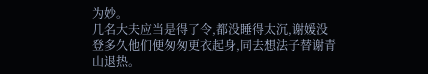为妙。
几名大夫应当是得了令,都没睡得太沉,谢媛没登多久他们便匆匆更衣起身,同去想法子替谢青山退热。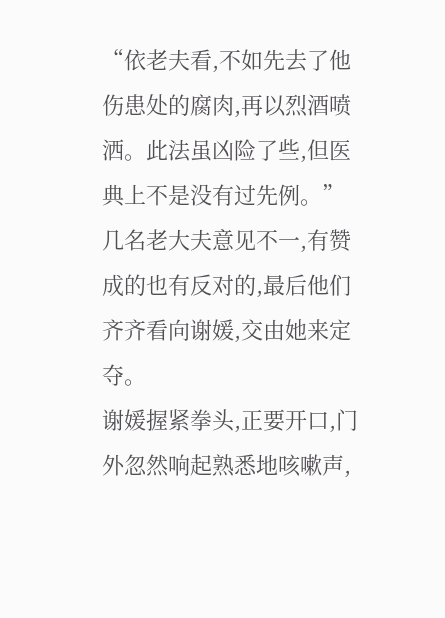“依老夫看,不如先去了他伤患处的腐肉,再以烈酒喷洒。此法虽凶险了些,但医典上不是没有过先例。”
几名老大夫意见不一,有赞成的也有反对的,最后他们齐齐看向谢媛,交由她来定夺。
谢媛握紧拳头,正要开口,门外忽然响起熟悉地咳嗽声,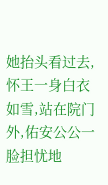她抬头看过去,怀王一身白衣如雪,站在院门外,佑安公公一脸担忧地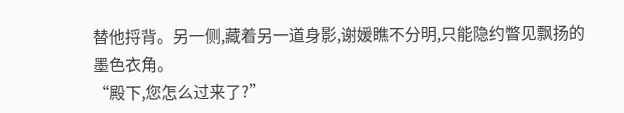替他捋背。另一侧,藏着另一道身影,谢媛瞧不分明,只能隐约瞥见飘扬的墨色衣角。
“殿下,您怎么过来了?”